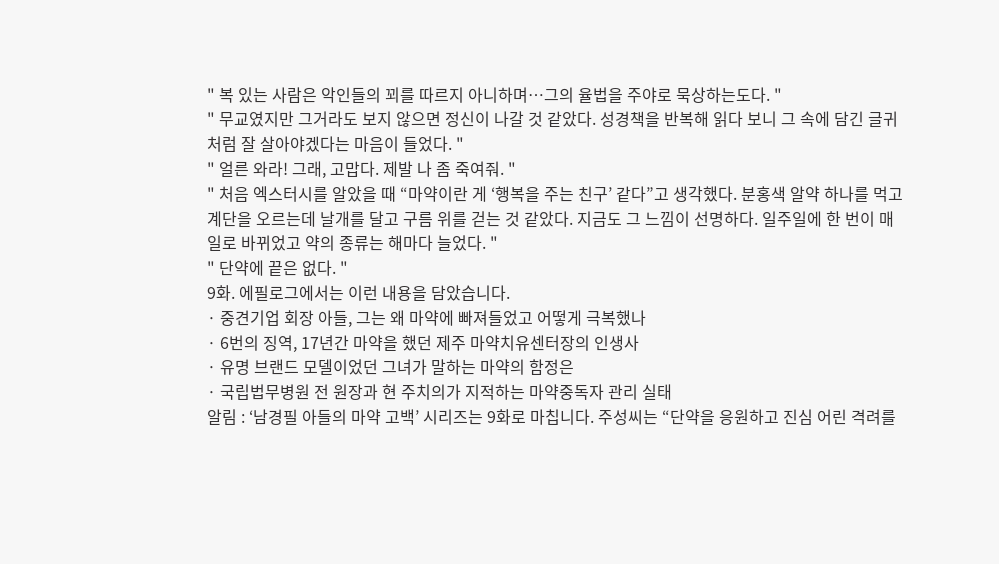" 복 있는 사람은 악인들의 꾀를 따르지 아니하며…그의 율법을 주야로 묵상하는도다. "
" 무교였지만 그거라도 보지 않으면 정신이 나갈 것 같았다. 성경책을 반복해 읽다 보니 그 속에 담긴 글귀처럼 잘 살아야겠다는 마음이 들었다. "
" 얼른 와라! 그래, 고맙다. 제발 나 좀 죽여줘. "
" 처음 엑스터시를 알았을 때 “마약이란 게 ‘행복을 주는 친구’ 같다”고 생각했다. 분홍색 알약 하나를 먹고 계단을 오르는데 날개를 달고 구름 위를 걷는 것 같았다. 지금도 그 느낌이 선명하다. 일주일에 한 번이 매일로 바뀌었고 약의 종류는 해마다 늘었다. "
" 단약에 끝은 없다. "
9화. 에필로그에서는 이런 내용을 담았습니다.
· 중견기업 회장 아들, 그는 왜 마약에 빠져들었고 어떻게 극복했나
· 6번의 징역, 17년간 마약을 했던 제주 마약치유센터장의 인생사
· 유명 브랜드 모델이었던 그녀가 말하는 마약의 함정은
· 국립법무병원 전 원장과 현 주치의가 지적하는 마약중독자 관리 실태
알림 : ‘남경필 아들의 마약 고백’ 시리즈는 9화로 마칩니다. 주성씨는 “단약을 응원하고 진심 어린 격려를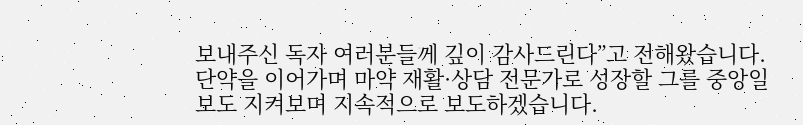보내주신 독자 여러분들께 깊이 감사드린다”고 전해왔습니다. 단약을 이어가며 마약 재활·상담 전문가로 성장할 그를 중앙일보도 지켜보며 지속적으로 보도하겠습니다.